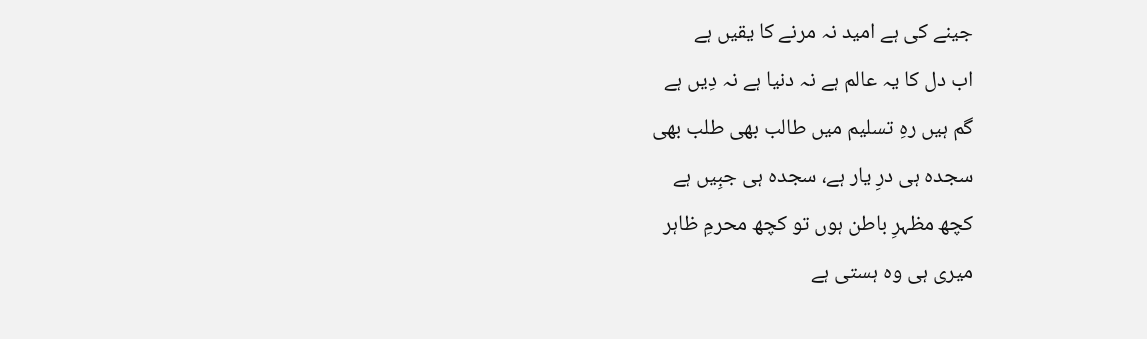جینے کی ہے امید نہ مرنے کا یقیں ہے
اب دل کا یہ عالم ہے نہ دنیا ہے نہ دِیں ہے
گم ہیں رہِ تسلیم میں طالب بھی طلب بھی
سجدہ ہی درِ یار ہے، سجدہ ہی جبِیں ہے
کچھ مظہرِ باطن ہوں تو کچھ محرمِ ظاہر
میری ہی وہ ہستی ہے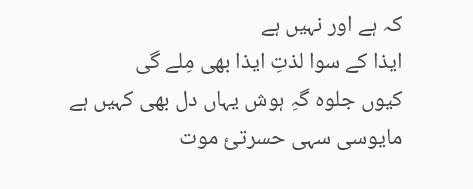کہ ہے اور نہیں ہے
ایذا کے سوا لذتِ ایذا بھی مِلے گی
کیوں جلوہ گہِ ہوش یہاں دل بھی کہیں ہے
مایوسی سہی حسرتئ موت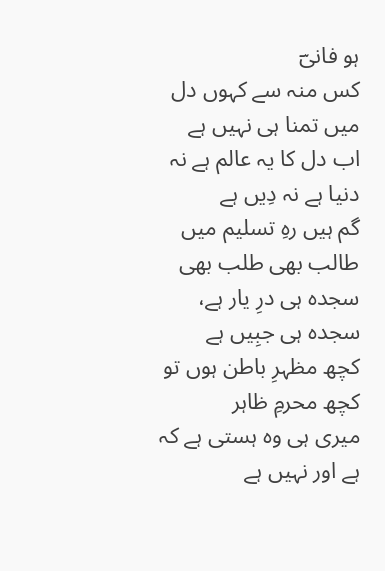ہو فانیؔ
کس منہ سے کہوں دل میں تمنا ہی نہیں ہے
اب دل کا یہ عالم ہے نہ دنیا ہے نہ دِیں ہے
گم ہیں رہِ تسلیم میں طالب بھی طلب بھی
سجدہ ہی درِ یار ہے، سجدہ ہی جبِیں ہے
کچھ مظہرِ باطن ہوں تو کچھ محرمِ ظاہر
میری ہی وہ ہستی ہے کہ ہے اور نہیں ہے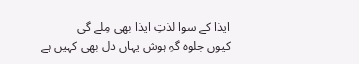ایذا کے سوا لذتِ ایذا بھی مِلے گی
کیوں جلوہ گہِ ہوش یہاں دل بھی کہیں ہے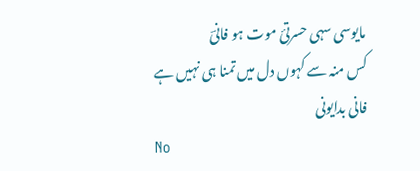مایوسی سہی حسرتئ موت ہو فانیؔ
کس منہ سے کہوں دل میں تمنا ہی نہیں ہے
فانی بدایونی
No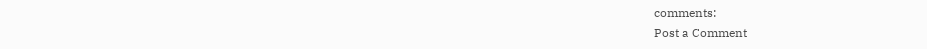comments:
Post a Comment